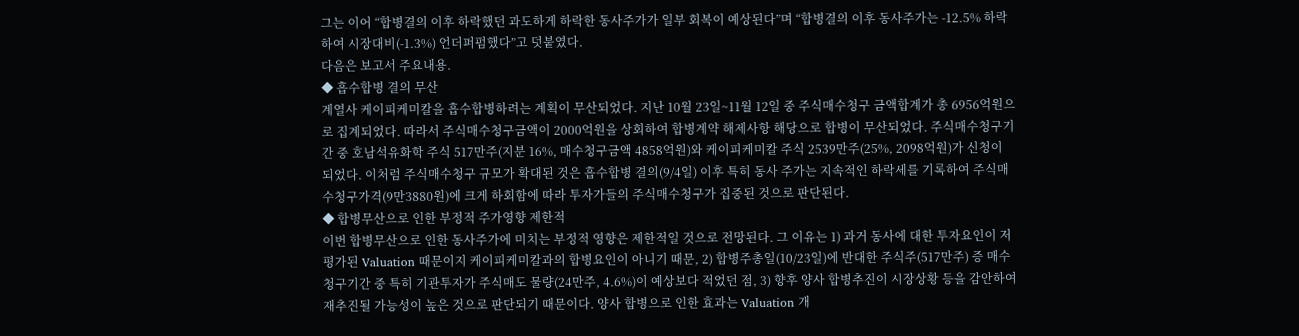그는 이어 “합병결의 이후 하락했던 과도하게 하락한 동사주가가 일부 회복이 예상된다”며 “합병결의 이후 동사주가는 -12.5% 하락하여 시장대비(-1.3%) 언더퍼펌했다”고 덧붙였다.
다음은 보고서 주요내용.
◆ 흡수합병 결의 무산
계열사 케이피케미칼을 흡수합병하려는 계획이 무산되었다. 지난 10월 23일~11월 12일 중 주식매수청구 금액합계가 총 6956억원으로 집계되었다. 따라서 주식매수청구금액이 2000억원을 상회하여 합병계약 해제사항 해당으로 합병이 무산되었다. 주식매수청구기간 중 호남석유화학 주식 517만주(지분 16%, 매수청구금액 4858억원)와 케이피케미칼 주식 2539만주(25%, 2098억원)가 신청이 되었다. 이처럼 주식매수청구 규모가 확대된 것은 흡수합병 결의(9/4일) 이후 특히 동사 주가는 지속적인 하락세를 기록하여 주식매수청구가격(9만3880원)에 크게 하회함에 따라 투자가들의 주식매수청구가 집중된 것으로 판단된다.
◆ 합병무산으로 인한 부정적 주가영향 제한적
이번 합병무산으로 인한 동사주가에 미치는 부정적 영향은 제한적일 것으로 전망된다. 그 이유는 1) 과거 동사에 대한 투자요인이 저평가된 Valuation 때문이지 케이피케미칼과의 합병요인이 아니기 때문, 2) 합병주총일(10/23일)에 반대한 주식주(517만주) 증 매수청구기간 중 특히 기관투자가 주식매도 물량(24만주, 4.6%)이 예상보다 적었던 점, 3) 향후 양사 합병추진이 시장상황 등을 감안하여 재추진될 가능성이 높은 것으로 판단되기 때문이다. 양사 합병으로 인한 효과는 Valuation 개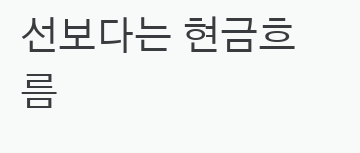선보다는 현금흐름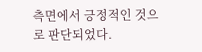측면에서 긍정적인 것으로 판단되었다.